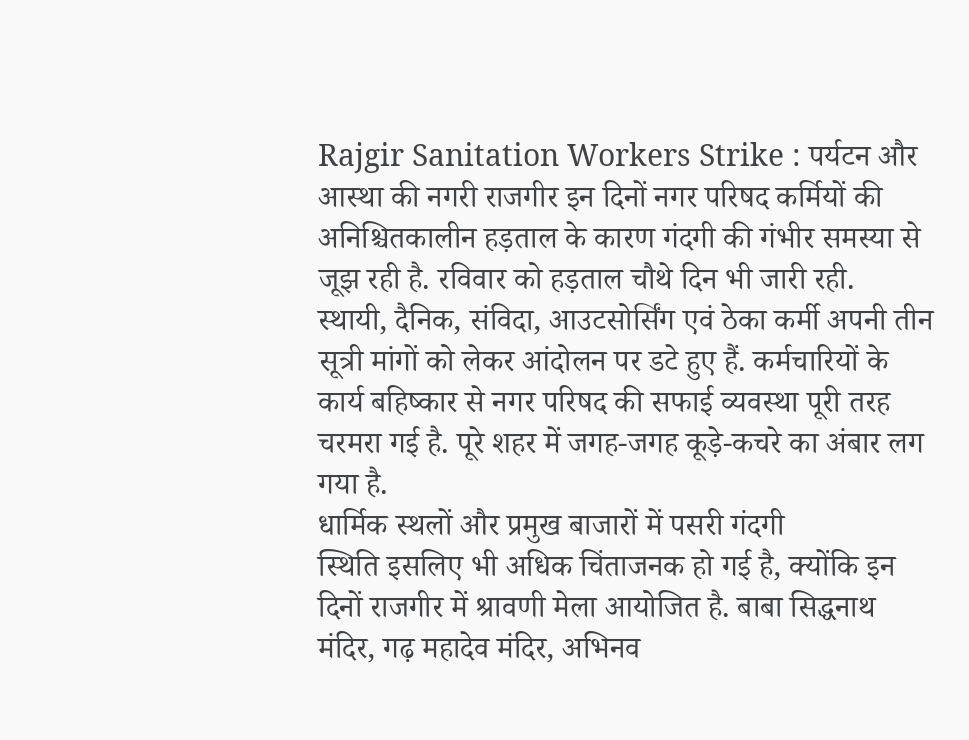Rajgir Sanitation Workers Strike : पर्यटन और आस्था की नगरी राजगीर इन दिनों नगर परिषद कर्मियों की अनिश्चितकालीन हड़ताल के कारण गंदगी की गंभीर समस्या से जूझ रही है. रविवार को हड़ताल चौथे दिन भी जारी रही.
स्थायी, दैनिक, संविदा, आउटसोर्सिंग एवं ठेका कर्मी अपनी तीन सूत्री मांगों को लेकर आंदोलन पर डटे हुए हैं. कर्मचारियों के कार्य बहिष्कार से नगर परिषद की सफाई व्यवस्था पूरी तरह चरमरा गई है. पूरे शहर में जगह-जगह कूड़े-कचरे का अंबार लग गया है.
धार्मिक स्थलों और प्रमुख बाजारों में पसरी गंदगी
स्थिति इसलिए भी अधिक चिंताजनक हो गई है, क्योंकि इन दिनों राजगीर में श्रावणी मेला आयोजित है. बाबा सिद्धनाथ मंदिर, गढ़ महादेव मंदिर, अभिनव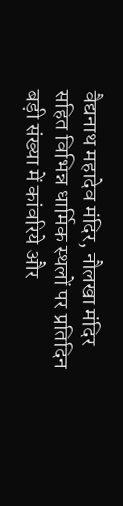वैद्यनाथ महादेव मंदिर, नौलखा मंदिर सहित विभिन्न धार्मिक स्थलों पर प्रतिदिन बड़ी संख्या में कांवरिये और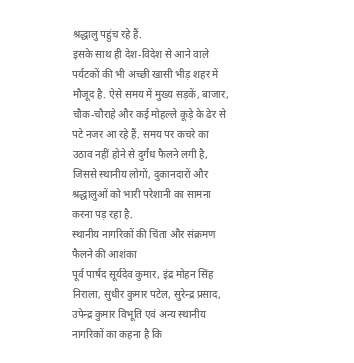श्रद्धालु पहुंच रहे हैं.
इसके साथ ही देश-विदेश से आने वाले पर्यटकों की भी अच्छी खासी भीड़ शहर में मौजूद है. ऐसे समय में मुख्य सड़कें, बाजार, चौक-चौराहे और कई मोहल्ले कूड़े के ढेर से पटे नजर आ रहे हैं. समय पर कचरे का उठाव नहीं होने से दुर्गंध फैलने लगी है, जिससे स्थानीय लोगों, दुकानदारों और श्रद्धालुओं को भारी परेशानी का सामना करना पड़ रहा है.
स्थानीय नागरिकों की चिंता और संक्रमण फैलने की आशंका
पूर्व पार्षद सूर्यदेव कुमार, इंद्र मोहन सिंह निराला, सुधीर कुमार पटेल, सुरेन्द्र प्रसाद, उपेन्द्र कुमार विभूति एवं अन्य स्थानीय नागरिकों का कहना है कि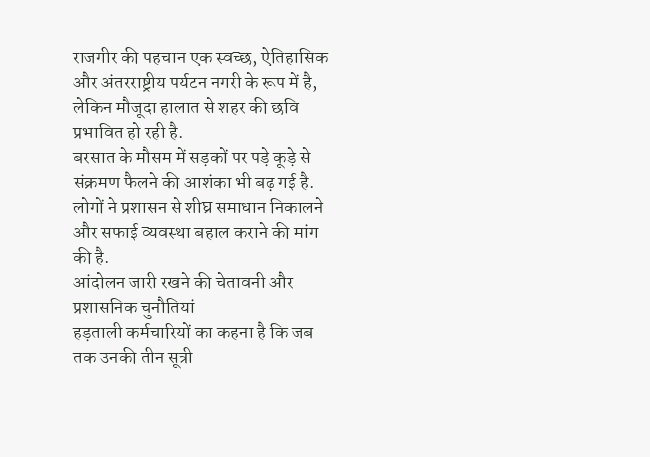राजगीर की पहचान एक स्वच्छ, ऐतिहासिक और अंतरराष्ट्रीय पर्यटन नगरी के रूप में है, लेकिन मौजूदा हालात से शहर की छवि प्रभावित हो रही है.
बरसात के मौसम में सड़कों पर पड़े कूड़े से संक्रमण फैलने की आशंका भी बढ़ गई है. लोगों ने प्रशासन से शीघ्र समाधान निकालने और सफाई व्यवस्था बहाल कराने की मांग की है.
आंदोलन जारी रखने की चेतावनी और प्रशासनिक चुनौतियां
हड़ताली कर्मचारियों का कहना है कि जब तक उनकी तीन सूत्री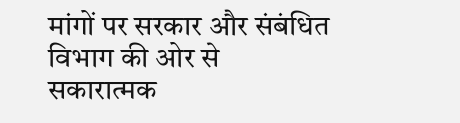मांगों पर सरकार और संबंधित विभाग की ओर से सकारात्मक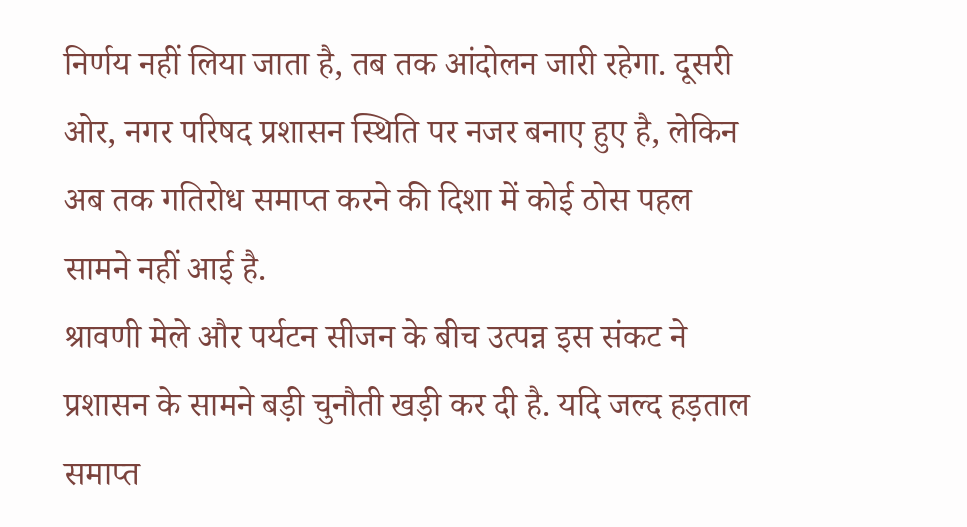निर्णय नहीं लिया जाता है, तब तक आंदोलन जारी रहेगा. दूसरी ओर, नगर परिषद प्रशासन स्थिति पर नजर बनाए हुए है, लेकिन अब तक गतिरोध समाप्त करने की दिशा में कोई ठोस पहल सामने नहीं आई है.
श्रावणी मेले और पर्यटन सीजन के बीच उत्पन्न इस संकट ने प्रशासन के सामने बड़ी चुनौती खड़ी कर दी है. यदि जल्द हड़ताल समाप्त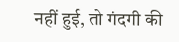नहीं हुई, तो गंदगी की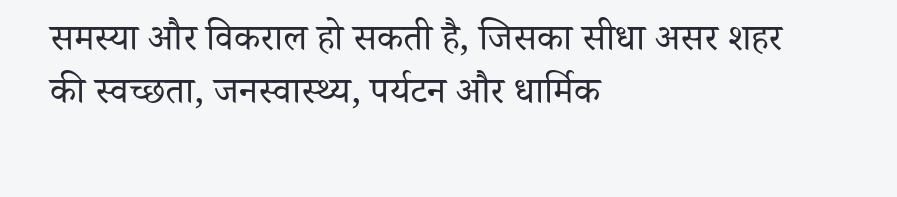समस्या और विकराल हो सकती है, जिसका सीधा असर शहर की स्वच्छता, जनस्वास्थ्य, पर्यटन और धार्मिक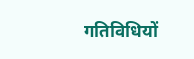गतिविधियों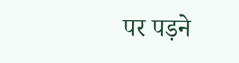पर पड़ने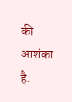की आशंका है.